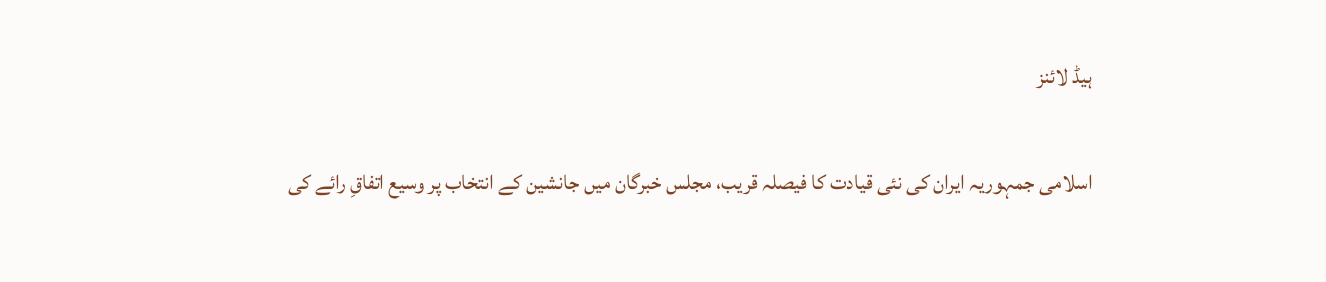ہیڈ لائنز

اسلامی جمہوریہ ایران کی نئی قیادت کا فیصلہ قریب، مجلس خبرگان میں جانشین کے انتخاب پر وسیع اتفاقِ رائے کی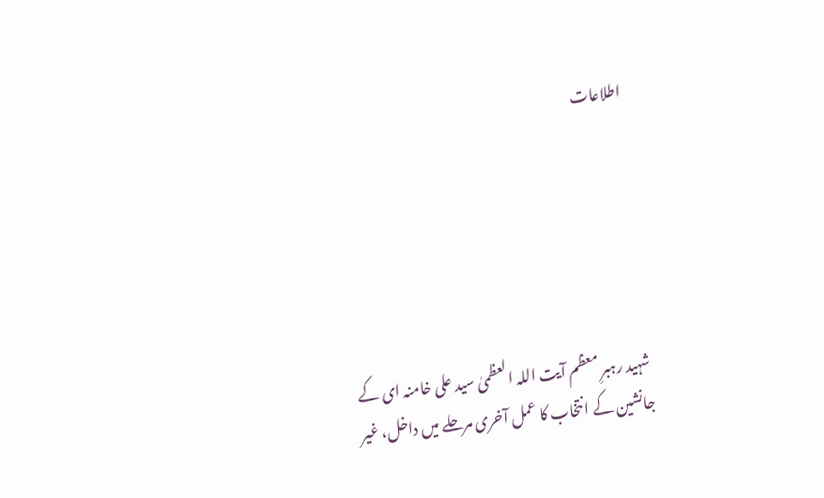اطلاعات






شہید رہبرِ معظم آیت اللہ العظمیٰ سید علی خامنہ ای کے جانشین کے انتخاب کا عمل آخری مرحلے میں داخل، غیر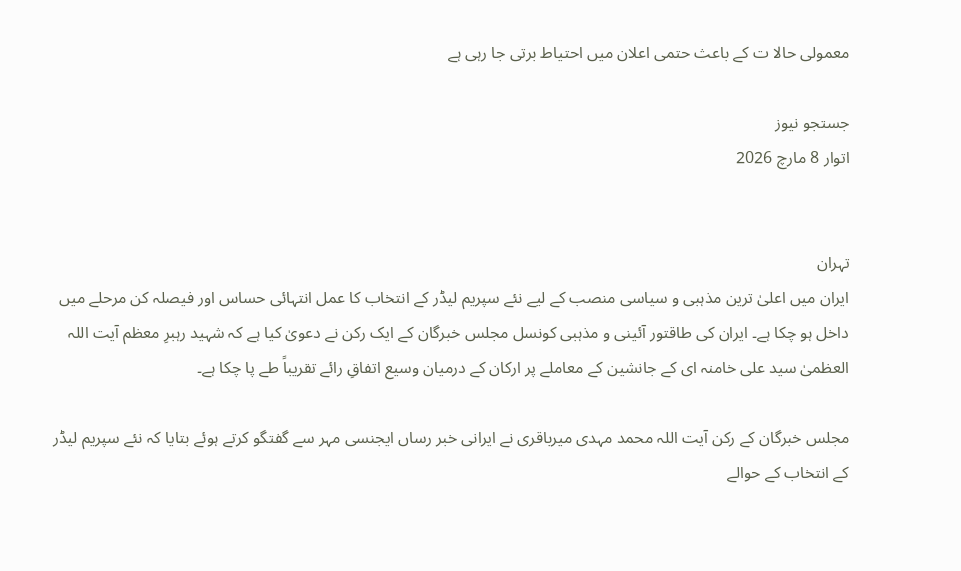معمولی حالا ت کے باعث حتمی اعلان میں احتیاط برتی جا رہی ہے

جستجو نیوز
اتوار 8 مارچ 2026


تہران
ایران میں اعلیٰ ترین مذہبی و سیاسی منصب کے لیے نئے سپریم لیڈر کے انتخاب کا عمل انتہائی حساس اور فیصلہ کن مرحلے میں داخل ہو چکا ہے۔ ایران کی طاقتور آئینی و مذہبی کونسل مجلس خبرگان کے ایک رکن نے دعویٰ کیا ہے کہ شہید رہبرِ معظم آیت اللہ العظمیٰ سید علی خامنہ ای کے جانشین کے معاملے پر ارکان کے درمیان وسیع اتفاقِ رائے تقریباً طے پا چکا ہے۔

مجلس خبرگان کے رکن آیت اللہ محمد مہدی میرباقری نے ایرانی خبر رساں ایجنسی مہر سے گفتگو کرتے ہوئے بتایا کہ نئے سپریم لیڈر کے انتخاب کے حوالے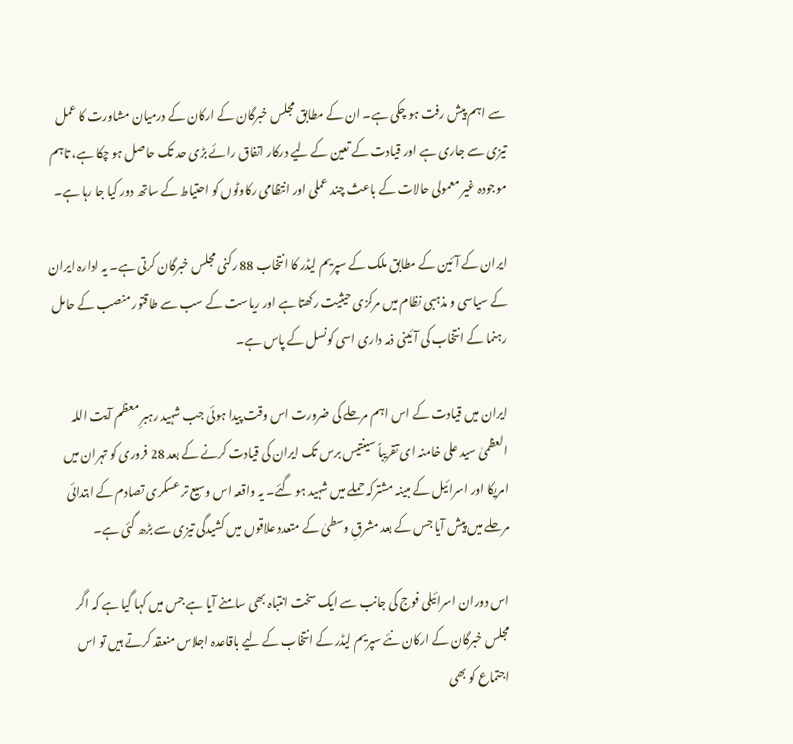سے اہم پیش رفت ہو چکی ہے۔ ان کے مطابق مجلس خبرگان کے ارکان کے درمیان مشاورت کا عمل تیزی سے جاری ہے اور قیادت کے تعین کے لیے درکار اتفاق رائے بڑی حد تک حاصل ہو چکا ہے، تاہم موجودہ غیر معمولی حالات کے باعث چند عملی اور انتظامی رکاوٹوں کو احتیاط کے ساتھ دور کیا جا رہا ہے۔

ایران کے آئین کے مطابق ملک کے سپریم لیڈر کا انتخاب 88 رکنی مجلس خبرگان کرتی ہے۔ یہ ادارہ ایران کے سیاسی و مذہبی نظام میں مرکزی حیثیت رکھتا ہے اور ریاست کے سب سے طاقتور منصب کے حامل رہنما کے انتخاب کی آئینی ذمہ داری اسی کونسل کے پاس ہے۔

ایران میں قیادت کے اس اہم مرحلے کی ضرورت اس وقت پیدا ہوئی جب شہید رہبرِ معظم آیت اللہ العظمیٰ سید علی خامنہ ای تقریباً سینتیس برس تک ایران کی قیادت کرنے کے بعد 28 فروری کو تہران میں امریکا اور اسرائیل کے مبینہ مشترکہ حملے میں شہید ہو گئے۔ یہ واقعہ اس وسیع تر عسکری تصادم کے ابتدائی مرحلے میں پیش آیا جس کے بعد مشرقِ وسطیٰ کے متعدد علاقوں میں کشیدگی تیزی سے بڑھ گئی ہے۔

اس دوران اسرائیلی فوج کی جانب سے ایک سخت انتباہ بھی سامنے آیا ہے جس میں کہا گیا ہے کہ اگر مجلس خبرگان کے ارکان نئے سپریم لیڈر کے انتخاب کے لیے باقاعدہ اجلاس منعقد کرتے ہیں تو اس اجتماع کو بھی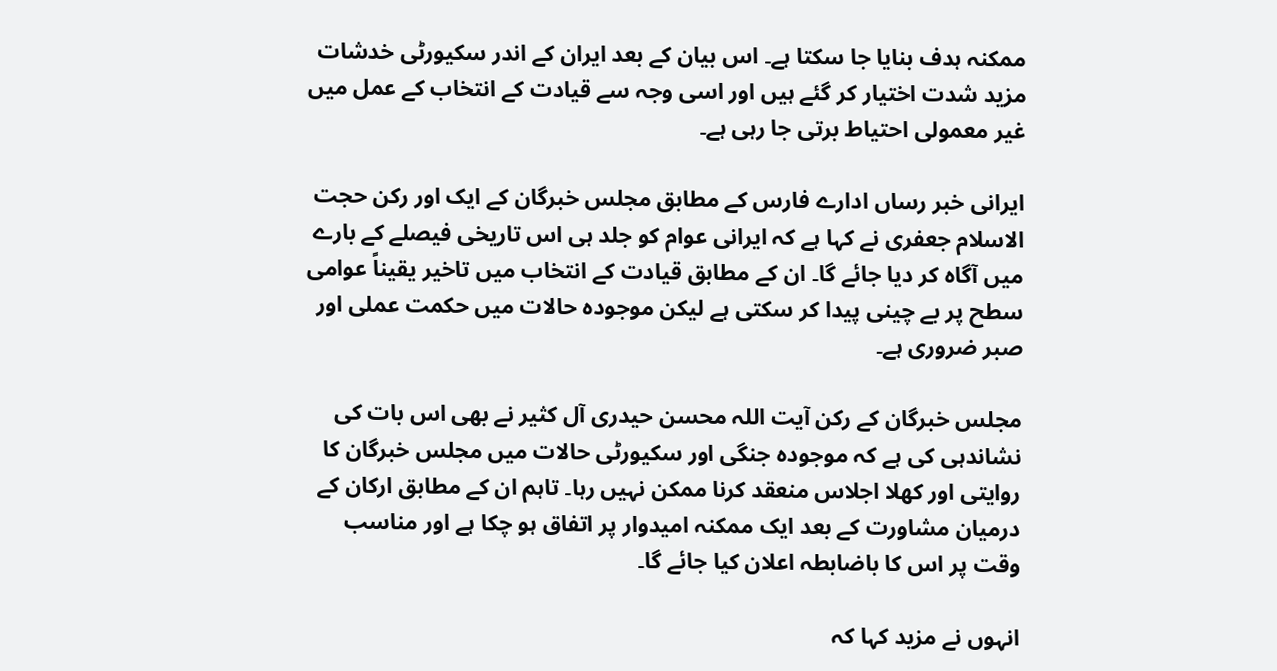ممکنہ ہدف بنایا جا سکتا ہے۔ اس بیان کے بعد ایران کے اندر سکیورٹی خدشات مزید شدت اختیار کر گئے ہیں اور اسی وجہ سے قیادت کے انتخاب کے عمل میں غیر معمولی احتیاط برتی جا رہی ہے۔

ایرانی خبر رساں ادارے فارس کے مطابق مجلس خبرگان کے ایک اور رکن حجت الاسلام جعفری نے کہا ہے کہ ایرانی عوام کو جلد ہی اس تاریخی فیصلے کے بارے میں آگاہ کر دیا جائے گا۔ ان کے مطابق قیادت کے انتخاب میں تاخیر یقیناً عوامی سطح پر بے چینی پیدا کر سکتی ہے لیکن موجودہ حالات میں حکمت عملی اور صبر ضروری ہے۔

مجلس خبرگان کے رکن آیت اللہ محسن حیدری آل کثیر نے بھی اس بات کی نشاندہی کی ہے کہ موجودہ جنگی اور سکیورٹی حالات میں مجلس خبرگان کا روایتی اور کھلا اجلاس منعقد کرنا ممکن نہیں رہا۔ تاہم ان کے مطابق ارکان کے درمیان مشاورت کے بعد ایک ممکنہ امیدوار پر اتفاق ہو چکا ہے اور مناسب وقت پر اس کا باضابطہ اعلان کیا جائے گا۔

انہوں نے مزید کہا کہ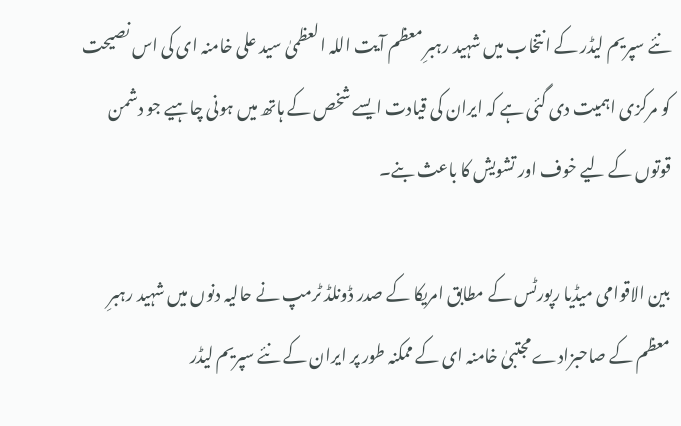نئے سپریم لیڈر کے انتخاب میں شہید رہبرِ معظم آیت اللہ العظمیٰ سید علی خامنہ ای کی اس نصیحت کو مرکزی اہمیت دی گئی ہے کہ ایران کی قیادت ایسے شخص کے ہاتھ میں ہونی چاہیے جو دشمن قوتوں کے لیے خوف اور تشویش کا باعث بنے۔

بین الاقوامی میڈیا رپورٹس کے مطابق امریکا کے صدر ڈونلڈ ٹرمپ نے حالیہ دنوں میں شہید رہبرِ معظم کے صاحبزادے مجتبیٰ خامنہ ای کے ممکنہ طور پر ایران کے نئے سپریم لیڈر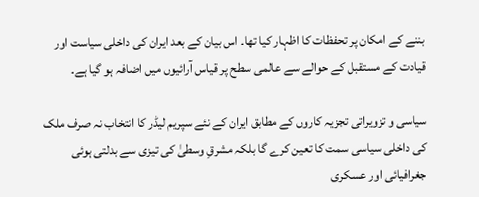بننے کے امکان پر تحفظات کا اظہار کیا تھا۔ اس بیان کے بعد ایران کی داخلی سیاست اور قیادت کے مستقبل کے حوالے سے عالمی سطح پر قیاس آرائیوں میں اضافہ ہو گیا ہے۔

سیاسی و تزویراتی تجزیہ کاروں کے مطابق ایران کے نئے سپریم لیڈر کا انتخاب نہ صرف ملک کی داخلی سیاسی سمت کا تعین کرے گا بلکہ مشرقِ وسطیٰ کی تیزی سے بدلتی ہوئی جغرافیائی اور عسکری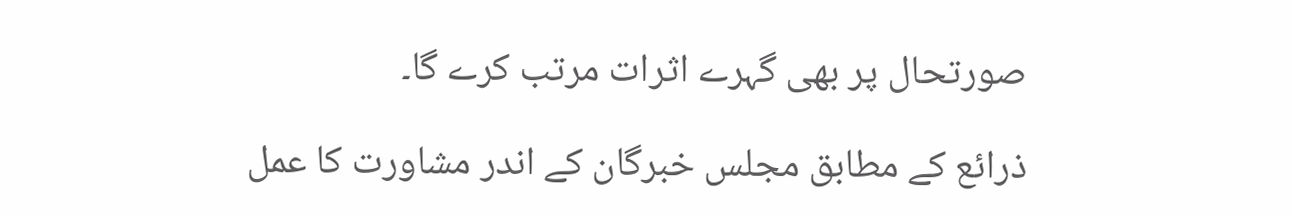صورتحال پر بھی گہرے اثرات مرتب کرے گا۔

ذرائع کے مطابق مجلس خبرگان کے اندر مشاورت کا عمل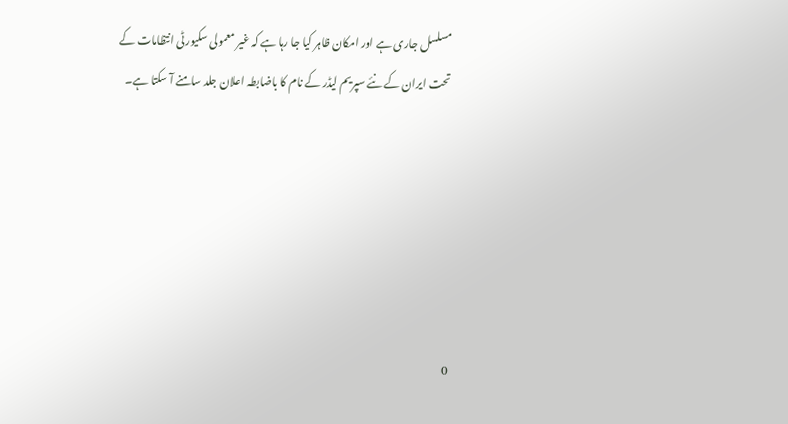مسلسل جاری ہے اور امکان ظاہر کیا جا رہا ہے کہ غیر معمولی سکیورٹی انتظامات کے تحت ایران کے نئے سپریم لیڈر کے نام کا باضابطہ اعلان جلد سامنے آ سکتا ہے۔






0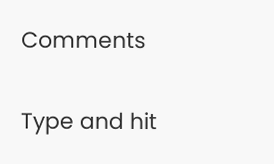Comments

Type and hit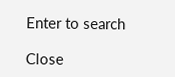Enter to search

Close